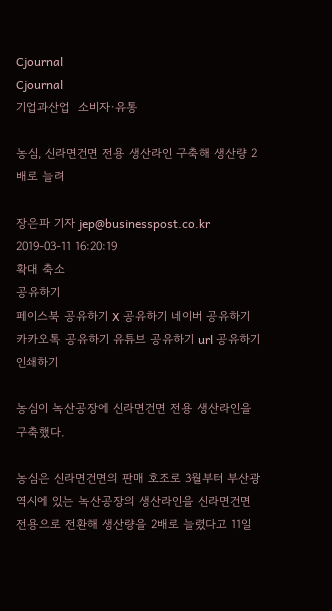Cjournal
Cjournal
기업과산업  소비자·유통

농심, 신라면건면 전용 생산라인 구축해 생산량 2배로 늘려

장은파 기자 jep@businesspost.co.kr 2019-03-11 16:20:19
확대 축소
공유하기
페이스북 공유하기 X 공유하기 네이버 공유하기 카카오톡 공유하기 유튜브 공유하기 url 공유하기 인쇄하기

농심이 녹산공장에 신라면건면 전용 생산라인을 구축했다.

농심은 신라면건면의 판매 호조로 3월부터 부산광역시에 있는 녹산공장의 생산라인을 신라면건면 전용으로 전환해 생산량을 2배로 늘렸다고 11일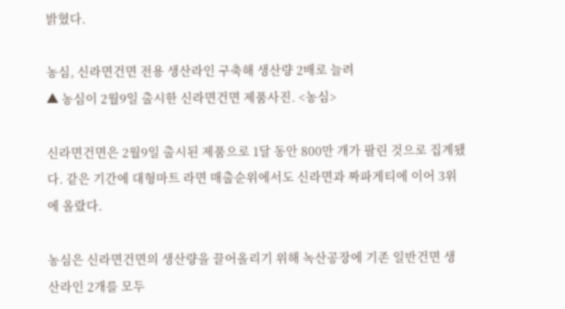밝혔다.

농심, 신라면건면 전용 생산라인 구축해 생산량 2배로 늘려
▲ 농심이 2월9일 출시한 신라면건면 제품사진. <농심>

신라면건면은 2월9일 출시된 제품으로 1달 동안 800만 개가 팔린 것으로 집계됐다. 같은 기간에 대형마트 라면 매출순위에서도 신라면과 짜파게티에 이어 3위에 올랐다.

농심은 신라면건면의 생산량을 끌어올리기 위해 녹산공장에 기존 일반건면 생산라인 2개를 모두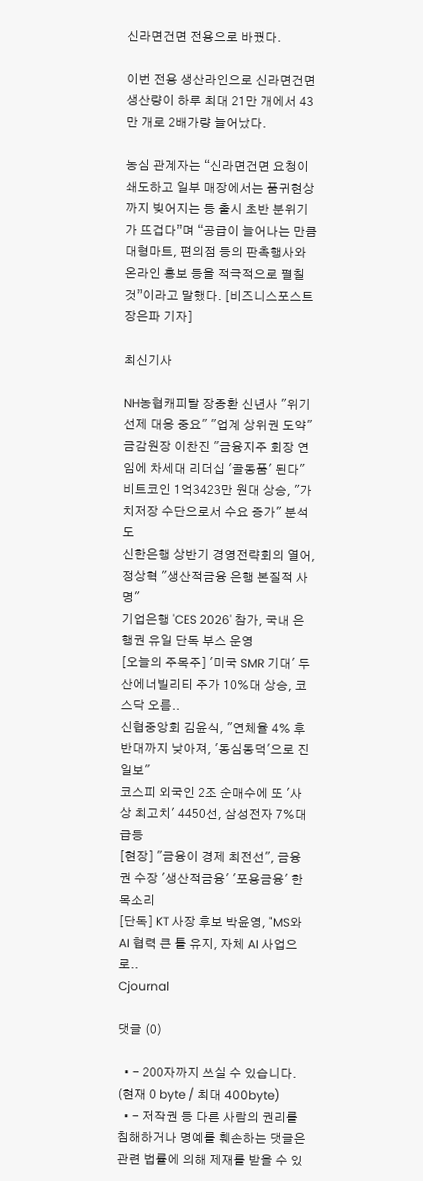신라면건면 전용으로 바꿨다.

이번 전용 생산라인으로 신라면건면 생산량이 하루 최대 21만 개에서 43만 개로 2배가량 늘어났다.

농심 관계자는 “신라면건면 요청이 쇄도하고 일부 매장에서는 품귀현상까지 빚어지는 등 출시 초반 분위기가 뜨겁다”며 “공급이 늘어나는 만큼 대형마트, 편의점 등의 판촉행사와 온라인 홍보 등을 적극적으로 펼칠 것”이라고 말했다. [비즈니스포스트 장은파 기자]

최신기사

NH농협캐피탈 장종환 신년사 "위기 선제 대응 중요" "업계 상위권 도약"
금감원장 이찬진 "금융지주 회장 연임에 차세대 리더십 '골동품' 된다"
비트코인 1억3423만 원대 상승, "가치저장 수단으로서 수요 증가" 분석도
신한은행 상반기 경영전략회의 열어, 정상혁 "생산적금융 은행 본질적 사명"
기업은행 'CES 2026' 참가, 국내 은행권 유일 단독 부스 운영
[오늘의 주목주] '미국 SMR 기대' 두산에너빌리티 주가 10%대 상승, 코스닥 오름..
신협중앙회 김윤식, "연체율 4% 후반대까지 낮아져, '동심동덕'으로 진일보"
코스피 외국인 2조 순매수에 또 '사상 최고치' 4450선, 삼성전자 7%대 급등
[현장] "금융이 경제 최전선", 금융권 수장 '생산적금융' '포용금융' 한목소리
[단독] KT 사장 후보 박윤영, "MS와 AI 협력 큰 틀 유지, 자체 AI 사업으로..
Cjournal

댓글 (0)

  • - 200자까지 쓰실 수 있습니다. (현재 0 byte / 최대 400byte)
  • - 저작권 등 다른 사람의 권리를 침해하거나 명예를 훼손하는 댓글은 관련 법률에 의해 제재를 받을 수 있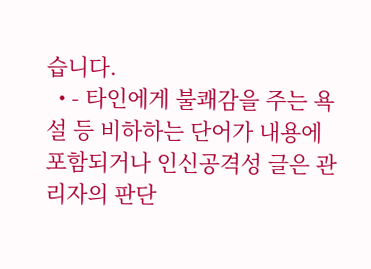습니다.
  • - 타인에게 불쾌감을 주는 욕설 등 비하하는 단어가 내용에 포함되거나 인신공격성 글은 관리자의 판단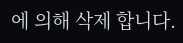에 의해 삭제 합니다.